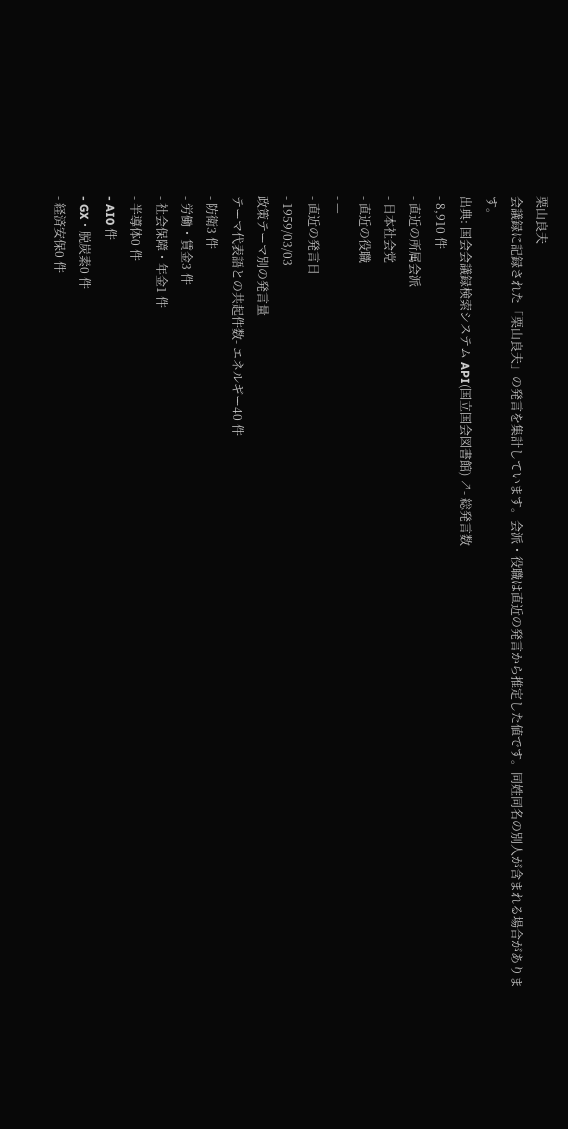栗山良夫
会議録に記録された「栗山良夫」の発言を集計しています。会派・役職は直近の発言から推定した値です。同姓同名の別人が含まれる場合があります。
出典: 国会会議録検索システム API(国立国会図書館) ↗- 総発言数
- 8,910 件
- 直近の所属会派
- 日本社会党
- 直近の役職
- —
- 直近の発言日
- 1959/03/03
政策テーマ別の発言量
テーマ代表語との共起件数- エネルギー40 件
- 防衛3 件
- 労働・賃金3 件
- 社会保障・年金1 件
- 半導体0 件
- AI0 件
- GX・脱炭素0 件
- 経済安保0 件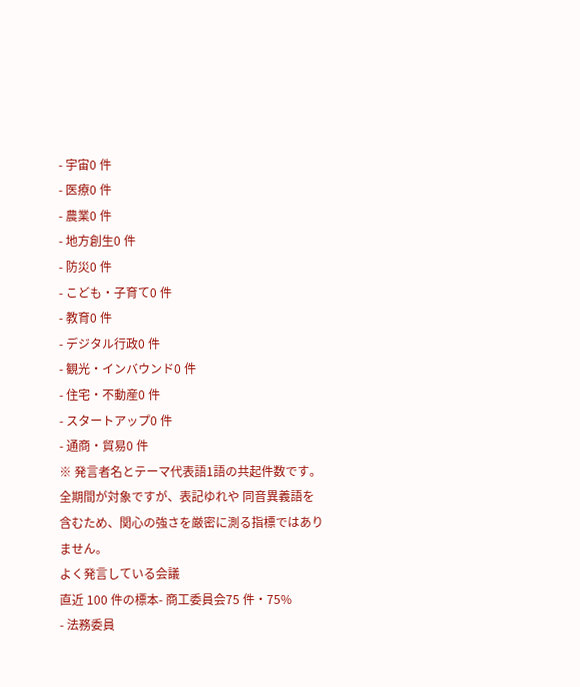- 宇宙0 件
- 医療0 件
- 農業0 件
- 地方創生0 件
- 防災0 件
- こども・子育て0 件
- 教育0 件
- デジタル行政0 件
- 観光・インバウンド0 件
- 住宅・不動産0 件
- スタートアップ0 件
- 通商・貿易0 件
※ 発言者名とテーマ代表語1語の共起件数です。全期間が対象ですが、表記ゆれや 同音異義語を含むため、関心の強さを厳密に測る指標ではありません。
よく発言している会議
直近 100 件の標本- 商工委員会75 件・75%
- 法務委員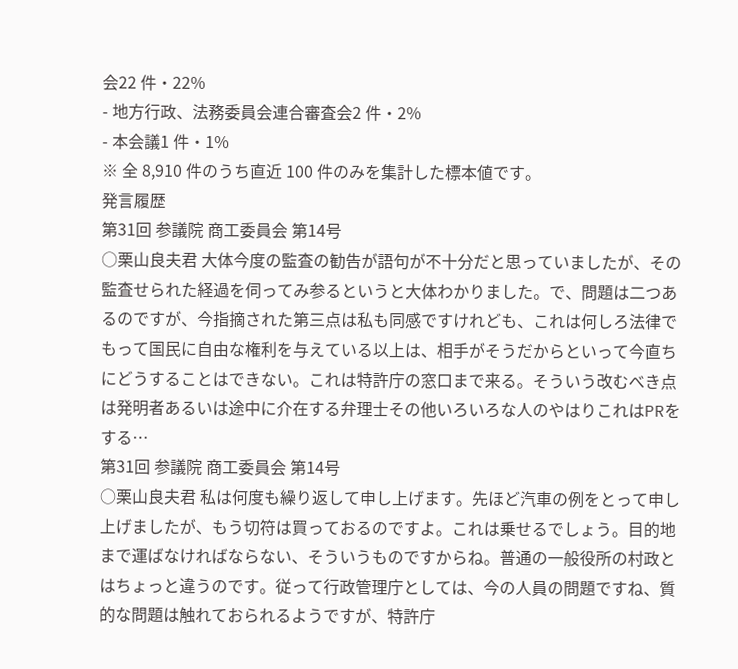会22 件・22%
- 地方行政、法務委員会連合審査会2 件・2%
- 本会議1 件・1%
※ 全 8,910 件のうち直近 100 件のみを集計した標本値です。
発言履歴
第31回 参議院 商工委員会 第14号
○栗山良夫君 大体今度の監査の勧告が語句が不十分だと思っていましたが、その監査せられた経過を伺ってみ参るというと大体わかりました。で、問題は二つあるのですが、今指摘された第三点は私も同感ですけれども、これは何しろ法律でもって国民に自由な権利を与えている以上は、相手がそうだからといって今直ちにどうすることはできない。これは特許庁の窓口まで来る。そういう改むべき点は発明者あるいは途中に介在する弁理士その他いろいろな人のやはりこれはPRをする…
第31回 参議院 商工委員会 第14号
○栗山良夫君 私は何度も繰り返して申し上げます。先ほど汽車の例をとって申し上げましたが、もう切符は買っておるのですよ。これは乗せるでしょう。目的地まで運ばなければならない、そういうものですからね。普通の一般役所の村政とはちょっと違うのです。従って行政管理庁としては、今の人員の問題ですね、質的な問題は触れておられるようですが、特許庁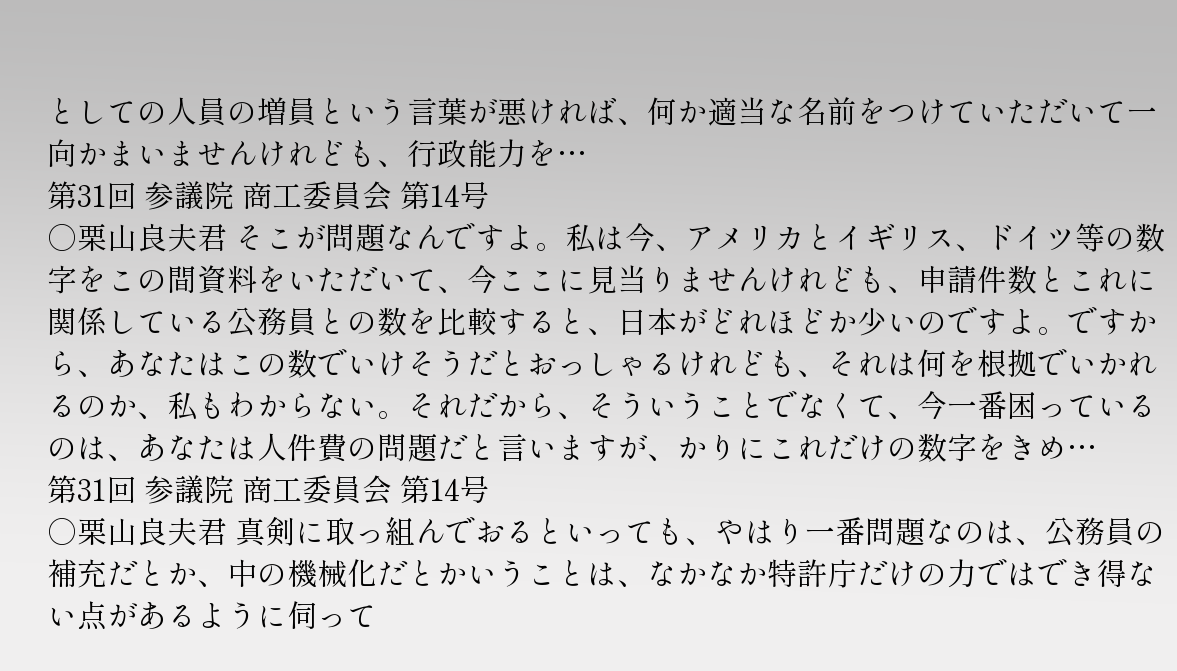としての人員の増員という言葉が悪ければ、何か適当な名前をつけていただいて一向かまいませんけれども、行政能力を…
第31回 参議院 商工委員会 第14号
○栗山良夫君 そこが問題なんですよ。私は今、アメリカとイギリス、ドイツ等の数字をこの間資料をいただいて、今ここに見当りませんけれども、申請件数とこれに関係している公務員との数を比較すると、日本がどれほどか少いのですよ。ですから、あなたはこの数でいけそうだとおっしゃるけれども、それは何を根拠でいかれるのか、私もわからない。それだから、そういうことでなくて、今一番困っているのは、あなたは人件費の問題だと言いますが、かりにこれだけの数字をきめ…
第31回 参議院 商工委員会 第14号
○栗山良夫君 真剣に取っ組んでおるといっても、やはり一番問題なのは、公務員の補充だとか、中の機械化だとかいうことは、なかなか特許庁だけの力ではでき得ない点があるように伺って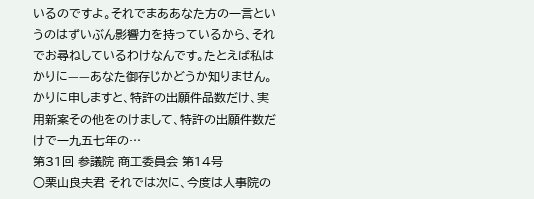いるのですよ。それでまああなた方の一言というのはずいぶん影響力を持っているから、それでお尋ねしているわけなんです。たとえば私はかりに——あなた御存じかどうか知りません。かりに申しますと、特許の出願件品数だけ、実用新案その他をのけまして、特許の出願件数だけで一九五七年の…
第31回 参議院 商工委員会 第14号
○栗山良夫君 それでは次に、今度は人事院の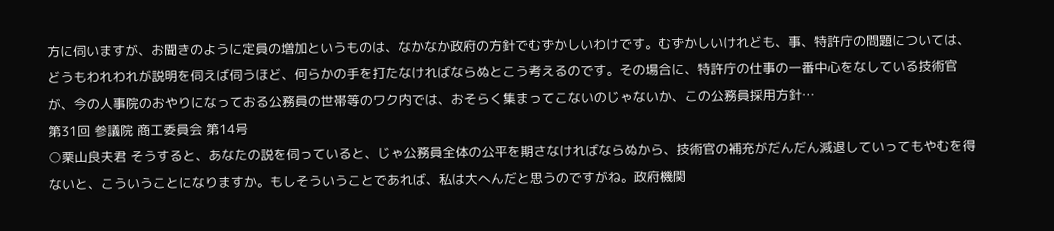方に伺いますが、お聞きのように定員の増加というものは、なかなか政府の方針でむずかしいわけです。むずかしいけれども、事、特許庁の問題については、どうもわれわれが説明を伺えば伺うほど、何らかの手を打たなければならぬとこう考えるのです。その場合に、特許庁の仕事の一番中心をなしている技術官が、今の人事院のおやりになっておる公務員の世帯等のワク内では、おそらく集まってこないのじゃないか、この公務員採用方針…
第31回 参議院 商工委員会 第14号
○栗山良夫君 そうすると、あなたの説を伺っていると、じゃ公務員全体の公平を期さなければならぬから、技術官の補充がだんだん減退していってもやむを得ないと、こういうことになりますか。もしそういうことであれば、私は大へんだと思うのですがね。政府機関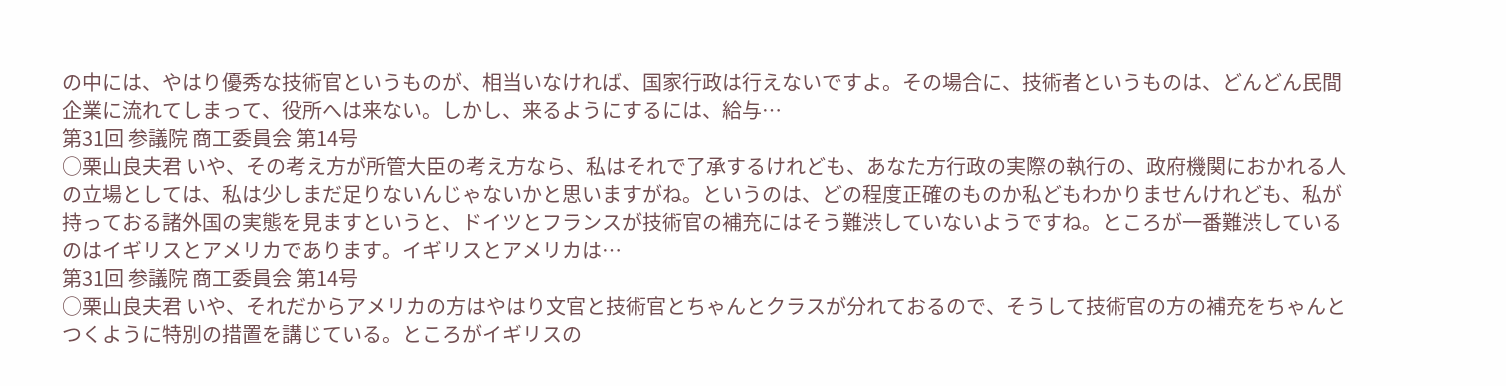の中には、やはり優秀な技術官というものが、相当いなければ、国家行政は行えないですよ。その場合に、技術者というものは、どんどん民間企業に流れてしまって、役所へは来ない。しかし、来るようにするには、給与…
第31回 参議院 商工委員会 第14号
○栗山良夫君 いや、その考え方が所管大臣の考え方なら、私はそれで了承するけれども、あなた方行政の実際の執行の、政府機関におかれる人の立場としては、私は少しまだ足りないんじゃないかと思いますがね。というのは、どの程度正確のものか私どもわかりませんけれども、私が持っておる諸外国の実態を見ますというと、ドイツとフランスが技術官の補充にはそう難渋していないようですね。ところが一番難渋しているのはイギリスとアメリカであります。イギリスとアメリカは…
第31回 参議院 商工委員会 第14号
○栗山良夫君 いや、それだからアメリカの方はやはり文官と技術官とちゃんとクラスが分れておるので、そうして技術官の方の補充をちゃんとつくように特別の措置を講じている。ところがイギリスの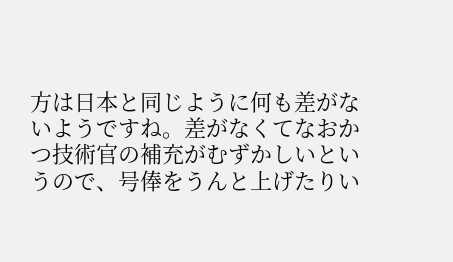方は日本と同じように何も差がないようですね。差がなくてなおかつ技術官の補充がむずかしいというので、号俸をうんと上げたりい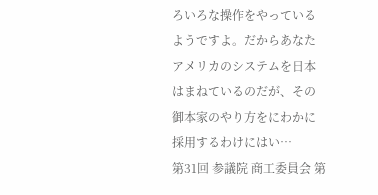ろいろな操作をやっているようですよ。だからあなたアメリカのシステムを日本はまねているのだが、その御本家のやり方をにわかに採用するわけにはい…
第31回 参議院 商工委員会 第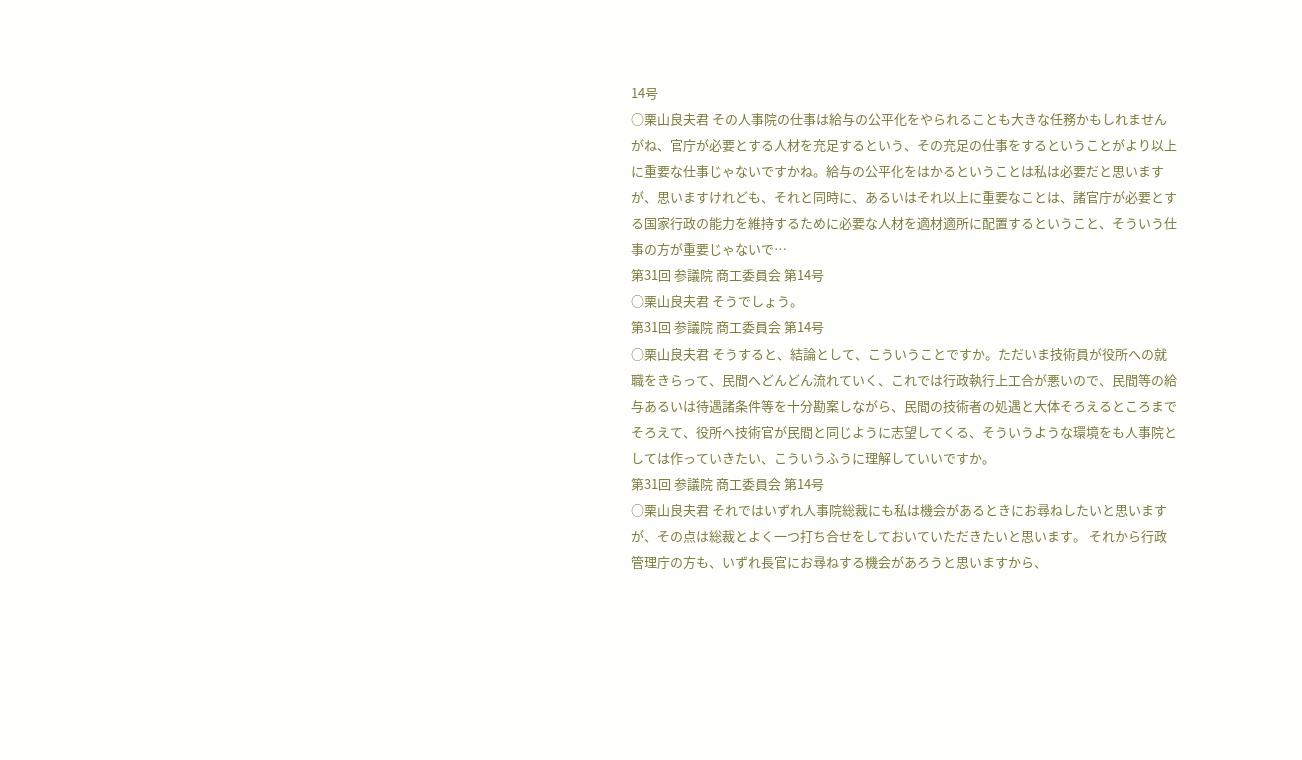14号
○栗山良夫君 その人事院の仕事は給与の公平化をやられることも大きな任務かもしれませんがね、官庁が必要とする人材を充足するという、その充足の仕事をするということがより以上に重要な仕事じゃないですかね。給与の公平化をはかるということは私は必要だと思いますが、思いますけれども、それと同時に、あるいはそれ以上に重要なことは、諸官庁が必要とする国家行政の能力を維持するために必要な人材を適材適所に配置するということ、そういう仕事の方が重要じゃないで…
第31回 参議院 商工委員会 第14号
○栗山良夫君 そうでしょう。
第31回 参議院 商工委員会 第14号
○栗山良夫君 そうすると、結論として、こういうことですか。ただいま技術員が役所への就職をきらって、民間へどんどん流れていく、これでは行政執行上工合が悪いので、民間等の給与あるいは待遇諸条件等を十分勘案しながら、民間の技術者の処遇と大体そろえるところまでそろえて、役所へ技術官が民間と同じように志望してくる、そういうような環境をも人事院としては作っていきたい、こういうふうに理解していいですか。
第31回 参議院 商工委員会 第14号
○栗山良夫君 それではいずれ人事院総裁にも私は機会があるときにお尋ねしたいと思いますが、その点は総裁とよく一つ打ち合せをしておいていただきたいと思います。 それから行政管理庁の方も、いずれ長官にお尋ねする機会があろうと思いますから、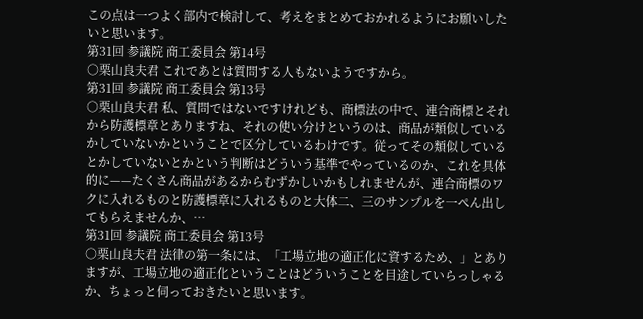この点は一つよく部内で検討して、考えをまとめておかれるようにお願いしたいと思います。
第31回 参議院 商工委員会 第14号
○栗山良夫君 これであとは質問する人もないようですから。
第31回 参議院 商工委員会 第13号
○栗山良夫君 私、質問ではないですけれども、商標法の中で、連合商標とそれから防護標章とありますね、それの使い分けというのは、商品が類似しているかしていないかということで区分しているわけです。従ってその類似しているとかしていないとかという判断はどういう基準でやっているのか、これを具体的に——たくさん商品があるからむずかしいかもしれませんが、連合商標のワクに入れるものと防護標章に入れるものと大体二、三のサンプルを一ぺん出してもらえませんか、…
第31回 参議院 商工委員会 第13号
○栗山良夫君 法律の第一条には、「工場立地の適正化に資するため、」とありますが、工場立地の適正化ということはどういうことを目途していらっしゃるか、ちょっと伺っておきたいと思います。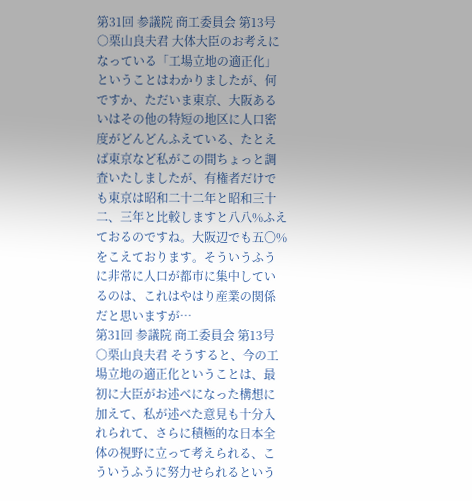第31回 参議院 商工委員会 第13号
○栗山良夫君 大体大臣のお考えになっている「工場立地の適正化」ということはわかりましたが、何ですか、ただいま東京、大阪あるいはその他の特短の地区に人口密度がどんどんふえている、たとえば東京など私がこの間ちょっと調査いたしましたが、有権者だけでも東京は昭和二十二年と昭和三十二、三年と比較しますと八八%ふえておるのですね。大阪辺でも五〇%をこえております。そういうふうに非常に人口が都市に集中しているのは、これはやはり産業の関係だと思いますが…
第31回 参議院 商工委員会 第13号
○栗山良夫君 そうすると、今の工場立地の適正化ということは、最初に大臣がお述べになった構想に加えて、私が述べた意見も十分入れられて、さらに積極的な日本全体の視野に立って考えられる、こういうふうに努力せられるという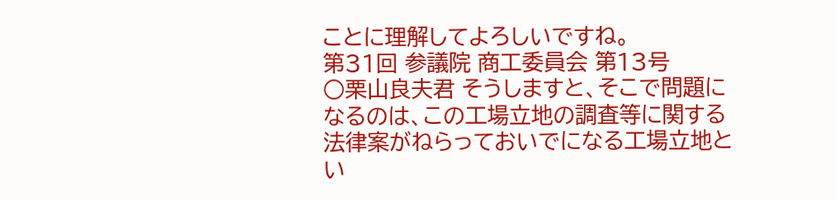ことに理解してよろしいですね。
第31回 参議院 商工委員会 第13号
○栗山良夫君 そうしますと、そこで問題になるのは、この工場立地の調査等に関する法律案がねらっておいでになる工場立地とい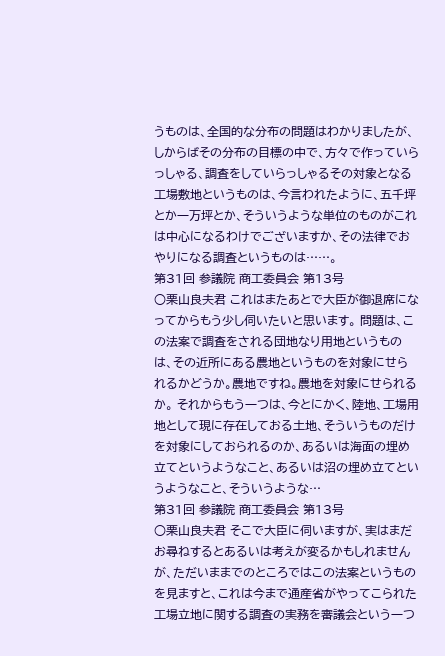うものは、全国的な分布の問題はわかりましたが、しからばその分布の目標の中で、方々で作っていらっしゃる、調査をしていらっしゃるその対象となる工場敷地というものは、今言われたように、五千坪とか一万坪とか、そういうような単位のものがこれは中心になるわけでございますか、その法律でおやりになる調査というものは……。
第31回 参議院 商工委員会 第13号
○栗山良夫君 これはまたあとで大臣が御退席になってからもう少し伺いたいと思います。 問題は、この法案で調査をされる団地なり用地というものは、その近所にある農地というものを対象にせられるかどうか。農地ですね。農地を対象にせられるか。 それからもう一つは、今とにかく、陸地、工場用地として現に存在しておる土地、そういうものだけを対象にしておられるのか、あるいは海面の埋め立てというようなこと、あるいは沼の埋め立てというようなこと、そういうような…
第31回 参議院 商工委員会 第13号
○栗山良夫君 そこで大臣に伺いますが、実はまだお尋ねするとあるいは考えが変るかもしれませんが、ただいままでのところではこの法案というものを見ますと、これは今まで通産省がやってこられた工場立地に関する調査の実務を審議会という一つ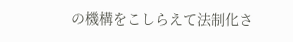の機構をこしらえて法制化さ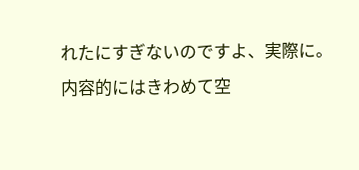れたにすぎないのですよ、実際に。内容的にはきわめて空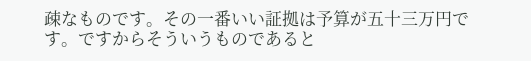疎なものです。その一番いい証拠は予算が五十三万円です。ですからそういうものであると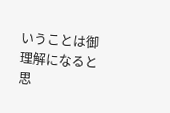いうことは御理解になると思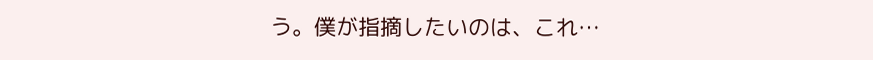う。僕が指摘したいのは、これ…